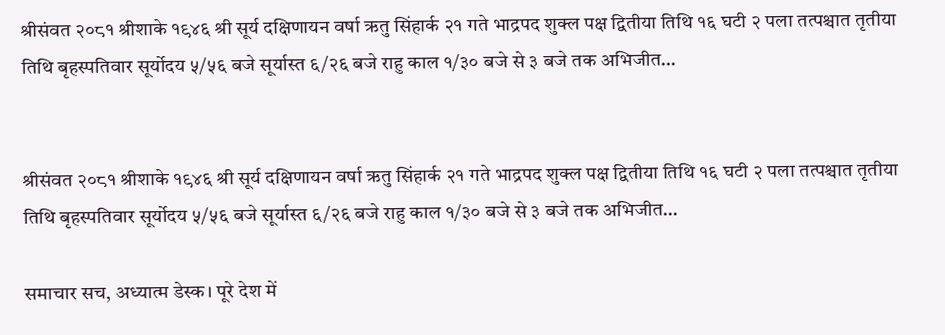श्रीसंवत २०८१ श्रीशाके १९४६ श्री सूर्य दक्षिणायन वर्षा ऋतु सिंहार्क २१ गते भाद्रपद शुक्ल पक्ष द्वितीया तिथि १६ घटी २ पला तत्पश्चात तृतीया तिथि बृहस्पतिवार सूर्योदय ५/५६ बजे सूर्यास्त ६/२६ बजे राहु काल १/३० बजे से ३ बजे तक अभिजीत…


श्रीसंवत २०८१ श्रीशाके १९४६ श्री सूर्य दक्षिणायन वर्षा ऋतु सिंहार्क २१ गते भाद्रपद शुक्ल पक्ष द्वितीया तिथि १६ घटी २ पला तत्पश्चात तृतीया तिथि बृहस्पतिवार सूर्योदय ५/५६ बजे सूर्यास्त ६/२६ बजे राहु काल १/३० बजे से ३ बजे तक अभिजीत…

समाचार सच, अध्यात्म डेस्क। पूरे देश में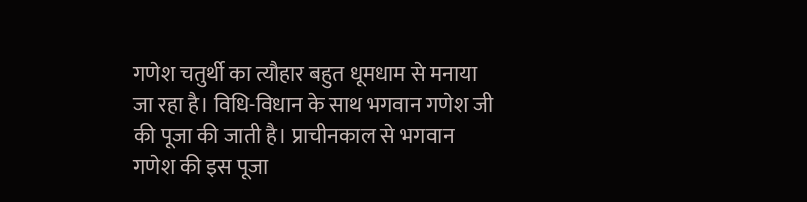गणेश चतुर्थी का त्यौहार बहुत धूमधाम से मनाया जा रहा है। विधि-विधान के साथ भगवान गणेश जी की पूजा की जाती है। प्राचीनकाल से भगवान गणेश की इस पूजा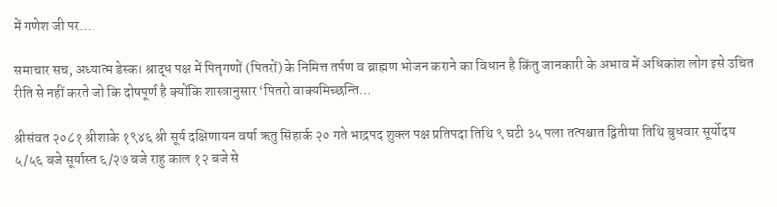में गणेश जी पर…

समाचार सच, अध्यात्म डेस्क। श्राद्ध पक्ष में पितृगणों (पितरों) के निमित्त तर्पण व ब्राह्मण भोजन कराने का विधान है किंतु जानकारी के अभाव में अधिकांश लोग इसे उचित रीति से नहीं करते जो कि दोषपूर्ण है क्योंकि शास्त्रानुसार ‘पितरो वाक्यमिच्छन्ति…

श्रीसंवत २०८१ श्रीशाके १९४६ श्री सूर्य दक्षिणायन वर्षा ऋतु सिंहार्क २० गते भाद्रपद शुक्ल पक्ष प्रतिपदा तिथि ९ घटी ३५ पला तत्पश्चात द्वितीया तिथि बुधवार सूर्योदय ५/५६ बजे सूर्यास्त ६/२७ बजे राहु काल १२ बजे से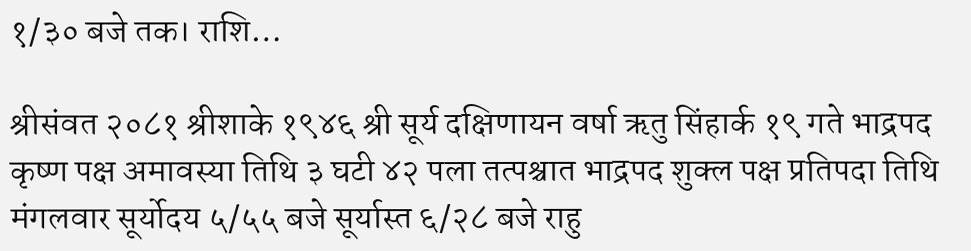१/३० बजे तक। राशि…

श्रीसंवत २०८१ श्रीशाके १९४६ श्री सूर्य दक्षिणायन वर्षा ऋतु सिंहार्क १९ गते भाद्रपद कृष्ण पक्ष अमावस्या तिथि ३ घटी ४२ पला तत्पश्चात भाद्रपद शुक्ल पक्ष प्रतिपदा तिथि मंगलवार सूर्योदय ५/५५ बजे सूर्यास्त ६/२८ बजे राहु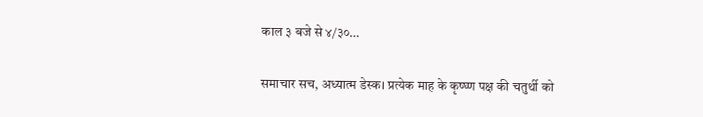काल ३ बजे से ४/३०…

समाचार सच, अध्यात्म डेस्क। प्रत्येक माह के कृष्घ्ण पक्ष की चतुर्थी को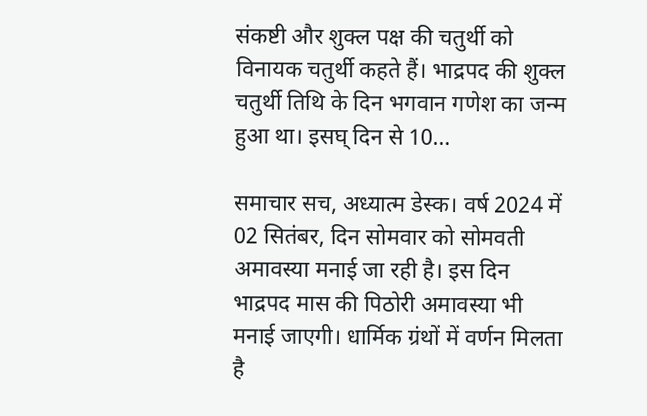संकष्टी और शुक्ल पक्ष की चतुर्थी को विनायक चतुर्थी कहते हैं। भाद्रपद की शुक्ल चतुर्थी तिथि के दिन भगवान गणेश का जन्म हुआ था। इसघ् दिन से 10…

समाचार सच, अध्यात्म डेस्क। वर्ष 2024 में 02 सितंबर, दिन सोमवार को सोमवती अमावस्या मनाई जा रही है। इस दिन भाद्रपद मास की पिठोरी अमावस्या भी मनाई जाएगी। धार्मिक ग्रंथों में वर्णन मिलता है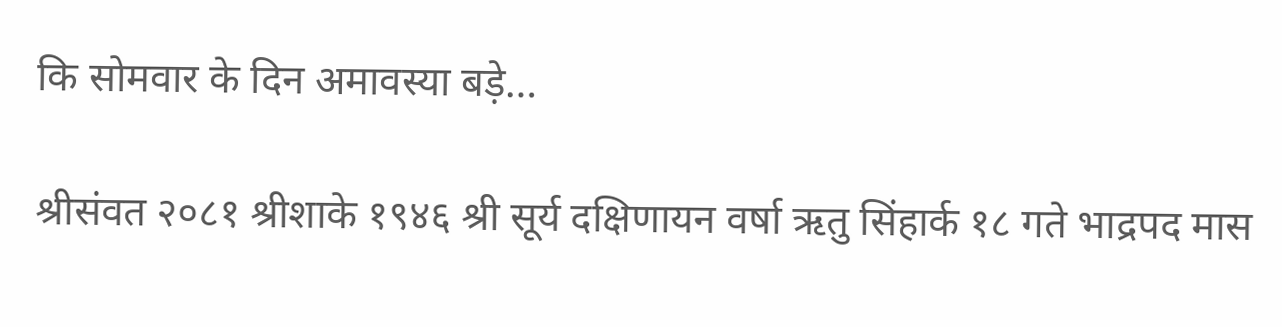कि सोमवार के दिन अमावस्या बड़े…

श्रीसंवत २०८१ श्रीशाके १९४६ श्री सूर्य दक्षिणायन वर्षा ऋतु सिंहार्क १८ गते भाद्रपद मास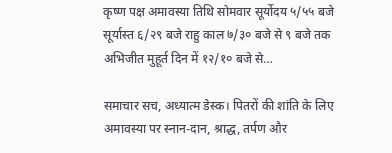कृष्ण पक्ष अमावस्या तिथि सोमवार सूर्योदय ५/५५ बजे सूर्यास्त ६/२९ बजे राहु काल ७/३० बजे से ९ बजे तक अभिजीत मुहूर्त दिन में १२/१० बजे से…

समाचार सच, अध्यात्म डेस्क। पितरों की शांति के लिए अमावस्या पर स्नान-दान, श्राद्ध, तर्पण और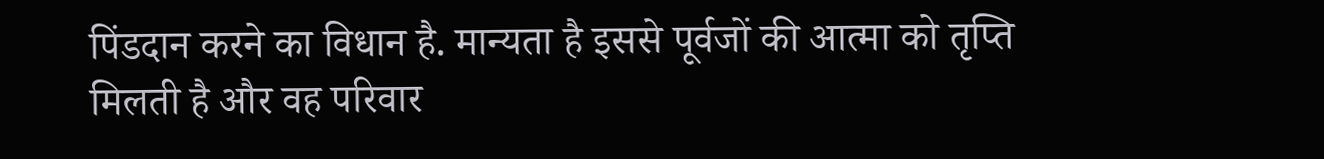पिंडदान करने का विधान है. मान्यता है इससे पूर्वजों की आत्मा को तृप्ति मिलती है और वह परिवार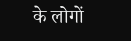के लोगों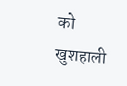को खुशहाली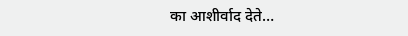का आशीर्वाद देते…